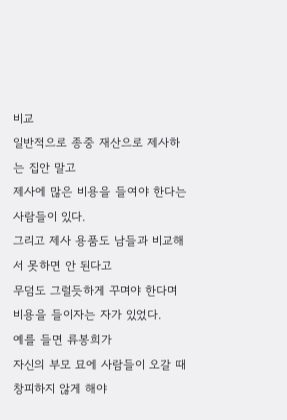비교
일반적으로 종중 재산으로 제사하는 집안 말고
제사에 많은 비용을 들여야 한다는 사람들이 있다.
그리고 제사 용품도 남들과 비교해서 못하면 안 된다고
무덤도 그럴듯하게 꾸며야 한다며 비용을 들이자는 자가 있었다.
예를 들면 류봉희가
자신의 부모 묘에 사람들이 오갈 때 창피하지 않게 해야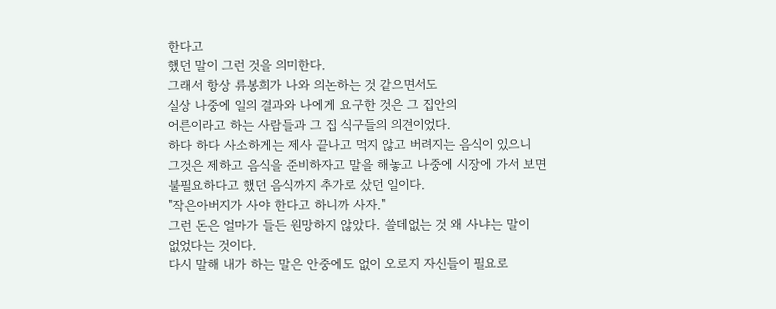한다고
했던 말이 그런 것을 의미한다.
그래서 항상 류봉희가 나와 의논하는 것 같으면서도
실상 나중에 일의 결과와 나에게 요구한 것은 그 집안의
어른이라고 하는 사람들과 그 집 식구들의 의견이었다.
하다 하다 사소하게는 제사 끝나고 먹지 않고 버려지는 음식이 있으니
그것은 제하고 음식을 준비하자고 말을 해놓고 나중에 시장에 가서 보면
불필요하다고 했던 음식까지 추가로 샀던 일이다.
"작은아버지가 사야 한다고 하니까 사자."
그런 돈은 얼마가 들든 원망하지 않았다. 쓸데없는 것 왜 사냐는 말이
없었다는 것이다.
다시 말해 내가 하는 말은 안중에도 없이 오로지 자신들이 필요로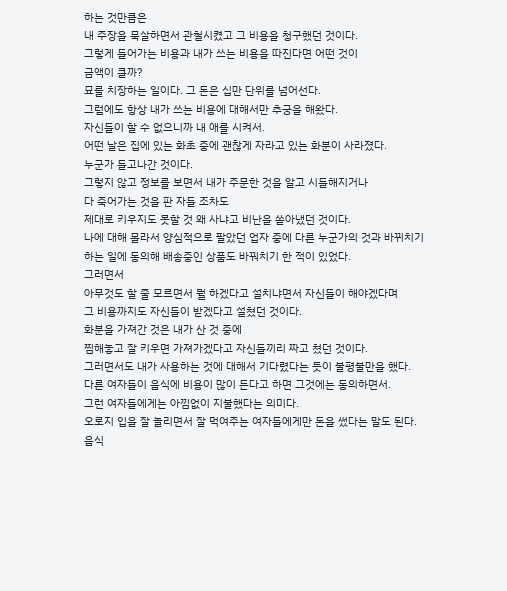하는 것만큼은
내 주장을 묵살하면서 관철시켰고 그 비용을 청구했던 것이다.
그렇게 들어가는 비용과 내가 쓰는 비용을 따진다면 어떤 것이
금액이 클까?
묘를 치장하는 일이다. 그 돈은 십만 단위를 넘어선다.
그럼에도 항상 내가 쓰는 비용에 대해서만 추궁을 해왔다.
자신들이 할 수 없으니까 내 애를 시켜서.
어떤 날은 집에 있는 화초 중에 괜찮게 자라고 있는 화분이 사라졌다.
누군가 들고나간 것이다.
그렇지 않고 정보를 보면서 내가 주문한 것을 알고 시들해지거나
다 죽어가는 것을 판 자들 조차도
제대로 키우지도 못할 것 왜 사냐고 비난을 쏟아냈던 것이다.
나에 대해 몰라서 양심적으로 팔았던 업자 중에 다른 누군가의 것과 바뀌치기
하는 일에 동의해 배송중인 상품도 바꿔치기 한 적이 있었다.
그러면서
아무것도 할 줄 모르면서 뭘 하겠다고 설치냐면서 자신들이 해야겠다며
그 비용까지도 자신들이 받겠다고 설쳤던 것이다.
화분을 가져간 것은 내가 산 것 중에
찜해놓고 잘 키우면 가져가겠다고 자신들끼리 짜고 쳤던 것이다.
그러면서도 내가 사용하는 것에 대해서 기다렸다는 듯이 불평불만을 했다.
다른 여자들이 음식에 비용이 많이 든다고 하면 그것에는 동의하면서.
그런 여자들에게는 아낌없이 지불했다는 의미다.
오로지 입을 잘 놀리면서 잘 먹여주는 여자들에게만 돈을 썼다는 말도 된다.
음식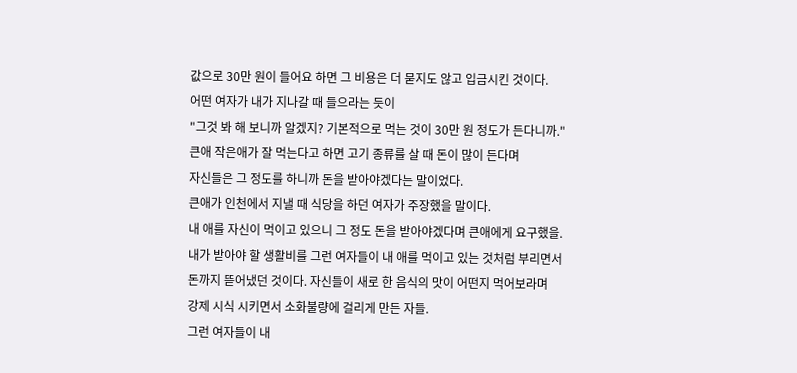값으로 30만 원이 들어요 하면 그 비용은 더 묻지도 않고 입금시킨 것이다.
어떤 여자가 내가 지나갈 때 들으라는 듯이
"그것 봐 해 보니까 알겠지? 기본적으로 먹는 것이 30만 원 정도가 든다니까."
큰애 작은애가 잘 먹는다고 하면 고기 종류를 살 때 돈이 많이 든다며
자신들은 그 정도를 하니까 돈을 받아야겠다는 말이었다.
큰애가 인천에서 지낼 때 식당을 하던 여자가 주장했을 말이다.
내 애를 자신이 먹이고 있으니 그 정도 돈을 받아야겠다며 큰애에게 요구했을.
내가 받아야 할 생활비를 그런 여자들이 내 애를 먹이고 있는 것처럼 부리면서
돈까지 뜯어냈던 것이다. 자신들이 새로 한 음식의 맛이 어떤지 먹어보라며
강제 시식 시키면서 소화불량에 걸리게 만든 자들.
그런 여자들이 내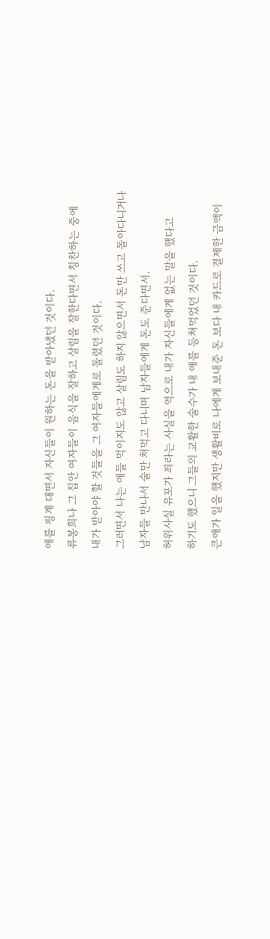애를 핑계 대면서 자신들이 원하는 돈을 받아냈던 것이다.
류봉희나 그 집안 여자들이 음식을 잘하고 살림을 잘한다면서 칭찬하는 중에
내가 받아야 할 것들을 그 여자들에게로 돌렸던 것이다.
그러면서 나는 애들 먹이지도 않고 살림도 하지 않으면서 돈만 쓰고 돌아다니거나
남자들 만나서 술만 처먹고 다니며 남자들에게 돈도 준다면서.
허위사실 유포가 죄라는 사실을 역으로 내가 자신들에게 없는 말을 했다고
하기도 했으니 그들의 교활한 술수가 내 애를 등쳐먹었던 것이다.
큰애가 일을 했지만 생활비로 나에게 보내준 돈 보다 내 카드로 결제한 금액이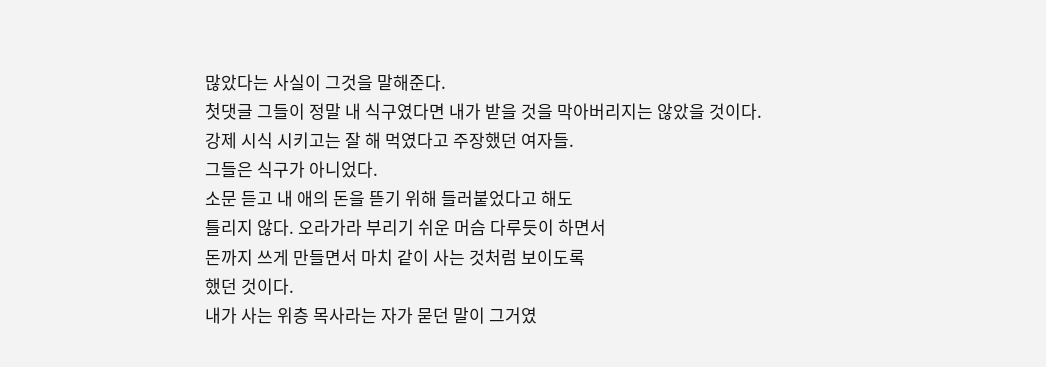많았다는 사실이 그것을 말해준다.
첫댓글 그들이 정말 내 식구였다면 내가 받을 것을 막아버리지는 않았을 것이다.
강제 시식 시키고는 잘 해 먹였다고 주장했던 여자들.
그들은 식구가 아니었다.
소문 듣고 내 애의 돈을 뜯기 위해 들러붙었다고 해도
틀리지 않다. 오라가라 부리기 쉬운 머슴 다루듯이 하면서
돈까지 쓰게 만들면서 마치 같이 사는 것처럼 보이도록
했던 것이다.
내가 사는 위층 목사라는 자가 묻던 말이 그거였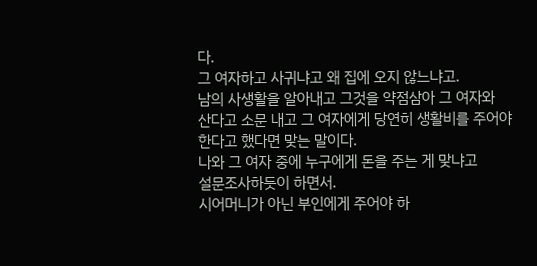다.
그 여자하고 사귀냐고 왜 집에 오지 않느냐고.
남의 사생활을 알아내고 그것을 약점삼아 그 여자와
산다고 소문 내고 그 여자에게 당연히 생활비를 주어야
한다고 했다면 맞는 말이다.
나와 그 여자 중에 누구에게 돈을 주는 게 맞냐고
설문조사하듯이 하면서.
시어머니가 아닌 부인에게 주어야 하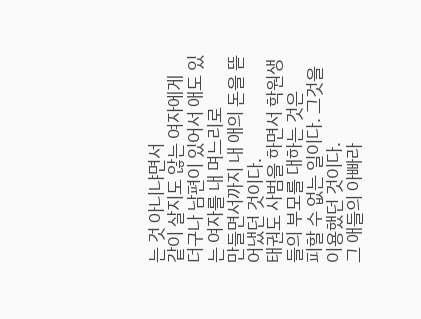는 것 아니냐면서
같이 살지도 않는 여자에게
더구나 남편이 있어서 애도 있는 여자를 내 며느리로
만들면서까지 내 애의 돈을 뜯어냈던 것이다.
태권도 사범을 하면서 학원생들의 부모를 대하는 것은
피할 수 없는 일이다. 그것을 이용했던 것이다.
그 애들의 아빠라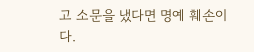고 소문을 냈다면 명예 훼손이다.